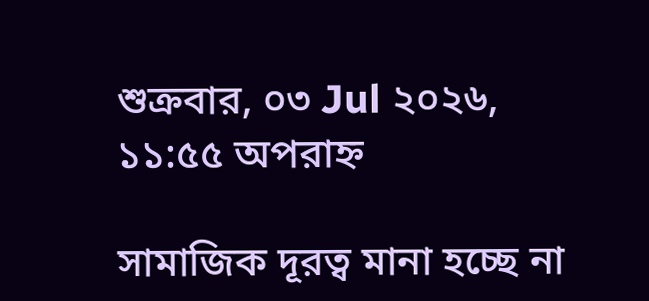শুক্রবার, ০৩ Jul ২০২৬, ১১:৫৫ অপরাহ্ন

সামাজিক দূরত্ব মানা হচ্ছে না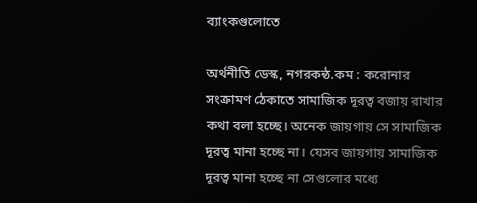ব্যাংকগুলোতে

অর্থনীতি ডেস্ক, নগরকন্ঠ.কম : করোনার সংক্রামণ ঠেকাতে সামাজিক দূরত্ব বজায় রাখার কথা বলা হচ্ছে। অনেক জায়গায় সে সামাজিক দূরত্ব মানা হচ্ছে না। যেসব জায়গায় সামাজিক দূরত্ব মানা হচ্ছে না সেগুলোর মধ্যে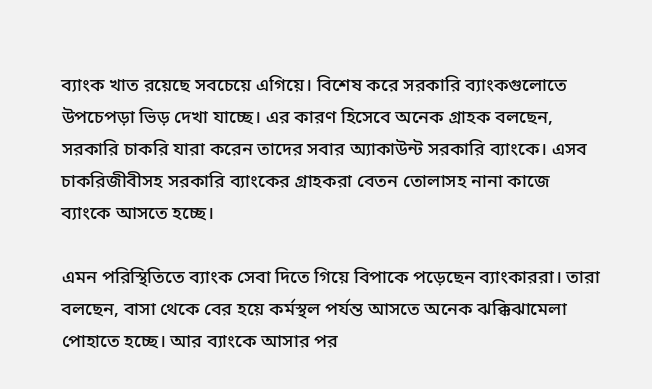ব্যাংক খাত রয়েছে সবচেয়ে এগিয়ে। বিশেষ করে সরকারি ব্যাংকগুলোতে উপচেপড়া ভিড় দেখা যাচ্ছে। এর কারণ হিসেবে অনেক গ্রাহক বলছেন, সরকারি চাকরি যারা করেন তাদের সবার অ্যাকাউন্ট সরকারি ব্যাংকে। এসব চাকরিজীবীসহ সরকারি ব্যাংকের গ্রাহকরা বেতন তোলাসহ নানা কাজে ব্যাংকে আসতে হচ্ছে।

এমন পরিস্থিতিতে ব্যাংক সেবা দিতে গিয়ে বিপাকে পড়েছেন ব্যাংকাররা। তারা বলছেন, বাসা থেকে বের হয়ে কর্মস্থল পর্যন্ত আসতে অনেক ঝক্কিঝামেলা পোহাতে হচ্ছে। আর ব্যাংকে আসার পর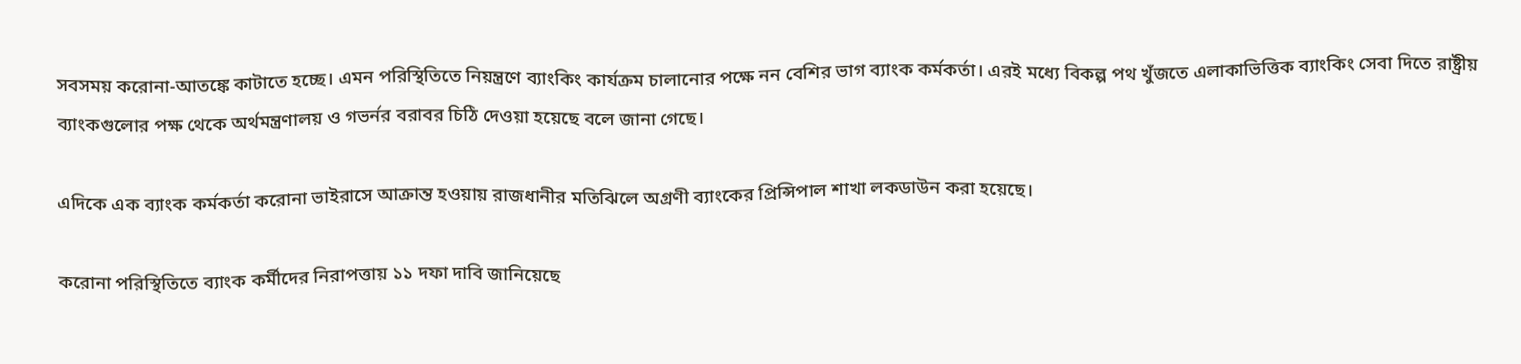সবসময় করোনা-আতঙ্কে কাটাতে হচ্ছে। এমন পরিস্থিতিতে নিয়ন্ত্রণে ব্যাংকিং কার্যক্রম চালানোর পক্ষে নন বেশির ভাগ ব্যাংক কর্মকর্তা। এরই মধ্যে বিকল্প পথ খুঁজতে এলাকাভিত্তিক ব্যাংকিং সেবা দিতে রাষ্ট্রীয় ব্যাংকগুলোর পক্ষ থেকে অর্থমন্ত্রণালয় ও গভর্নর বরাবর চিঠি দেওয়া হয়েছে বলে জানা গেছে।

এদিকে এক ব্যাংক কর্মকর্তা করোনা ভাইরাসে আক্রান্ত হওয়ায় রাজধানীর মতিঝিলে অগ্রণী ব্যাংকের প্রিন্সিপাল শাখা লকডাউন করা হয়েছে।

করোনা পরিস্থিতিতে ব্যাংক কর্মীদের নিরাপত্তায় ১১ দফা দাবি জানিয়েছে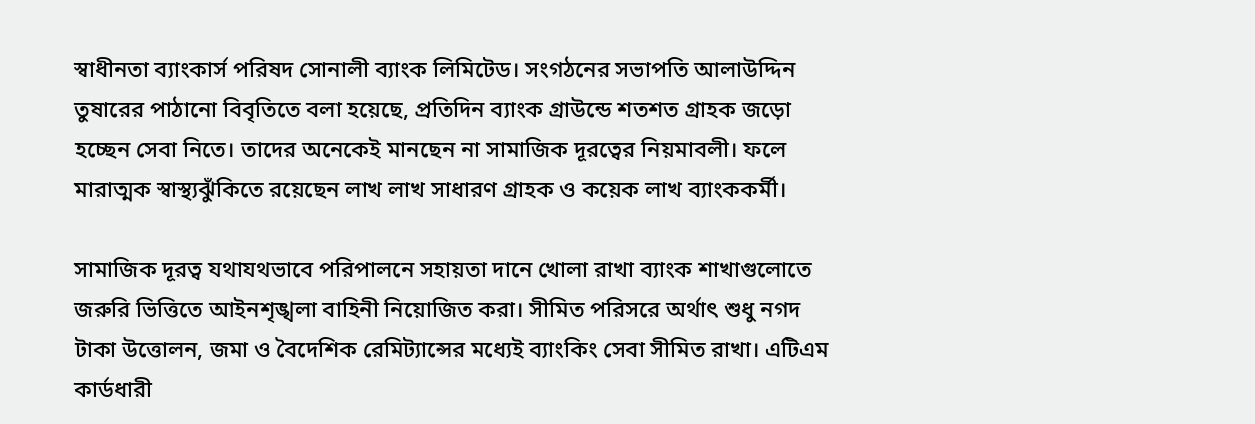স্বাধীনতা ব্যাংকার্স পরিষদ সোনালী ব্যাংক লিমিটেড। সংগঠনের সভাপতি আলাউদ্দিন তুষারের পাঠানো বিবৃতিতে বলা হয়েছে, প্রতিদিন ব্যাংক গ্রাউন্ডে শতশত গ্রাহক জড়ো হচ্ছেন সেবা নিতে। তাদের অনেকেই মানছেন না সামাজিক দূরত্বের নিয়মাবলী। ফলে মারাত্মক স্বাস্থ্যঝুঁকিতে রয়েছেন লাখ লাখ সাধারণ গ্রাহক ও কয়েক লাখ ব্যাংককর্মী।

সামাজিক দূরত্ব যথাযথভাবে পরিপালনে সহায়তা দানে খোলা রাখা ব্যাংক শাখাগুলোতে জরুরি ভিত্তিতে আইনশৃঙ্খলা বাহিনী নিয়োজিত করা। সীমিত পরিসরে অর্থাৎ শুধু নগদ টাকা উত্তোলন, জমা ও বৈদেশিক রেমিট্যান্সের মধ্যেই ব্যাংকিং সেবা সীমিত রাখা। এটিএম কার্ডধারী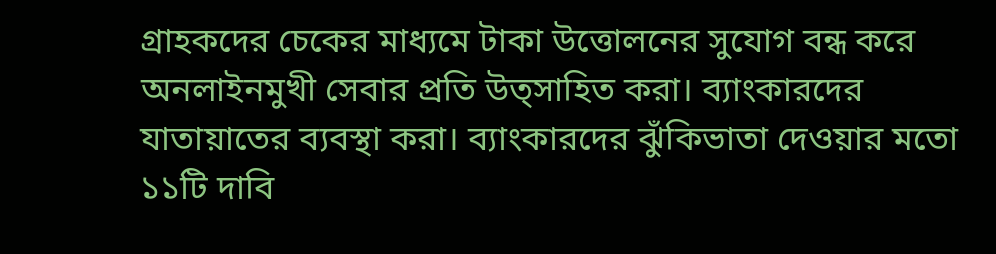গ্রাহকদের চেকের মাধ্যমে টাকা উত্তোলনের সুযোগ বন্ধ করে অনলাইনমুখী সেবার প্রতি উত্সাহিত করা। ব্যাংকারদের যাতায়াতের ব্যবস্থা করা। ব্যাংকারদের ঝুঁকিভাতা দেওয়ার মতো ১১টি দাবি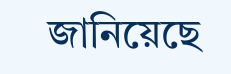জানিয়েছে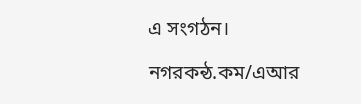এ সংগঠন।

নগরকন্ঠ.কম/এআর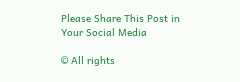Please Share This Post in Your Social Media

© All rights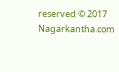reserved © 2017 Nagarkantha.com